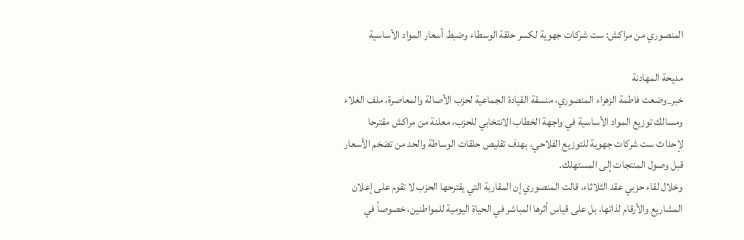المنصوري من مراكش: ست شركات جهوية لكسر حلقة الوسطاء وضبط أسعار المواد الأساسية

مديحة المهادنة
خبر_وضعت فاطمة الزهراء المنصوري، منسقة القيادة الجماعية لحزب الأصالة والمعاصرة، ملف الغلاء ومسالك توزيع المواد الأساسية في واجهة الخطاب الانتخابي للحزب، معلنة من مراكش مقترحا لإحداث ست شركات جهوية للتوزيع الفلاحي، بهدف تقليص حلقات الوساطة والحد من تضخم الأسعار قبل وصول المنتجات إلى المستهلك.
وخلال لقاء حزبي عقد الثلاثاء، قالت المنصوري إن المقاربة التي يقترحها الحزب لا تقوم على إعلان المشاريع والأرقام لذاتها، بل على قياس أثرها المباشر في الحياة اليومية للمواطنين، خصوصاً في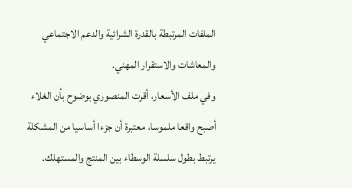الملفات المرتبطة بالقدرة الشرائية والدعم الاجتماعي والمعاشات والاستقرار المهني.
وفي ملف الأسعار، أقرت المنصوري بوضوح بأن الغلاء أصبح واقعا ملموسا، معتبرة أن جزءا أساسيا من المشكلة يرتبط بطول سلسلة الوسطاء بين المنتج والمستهلك.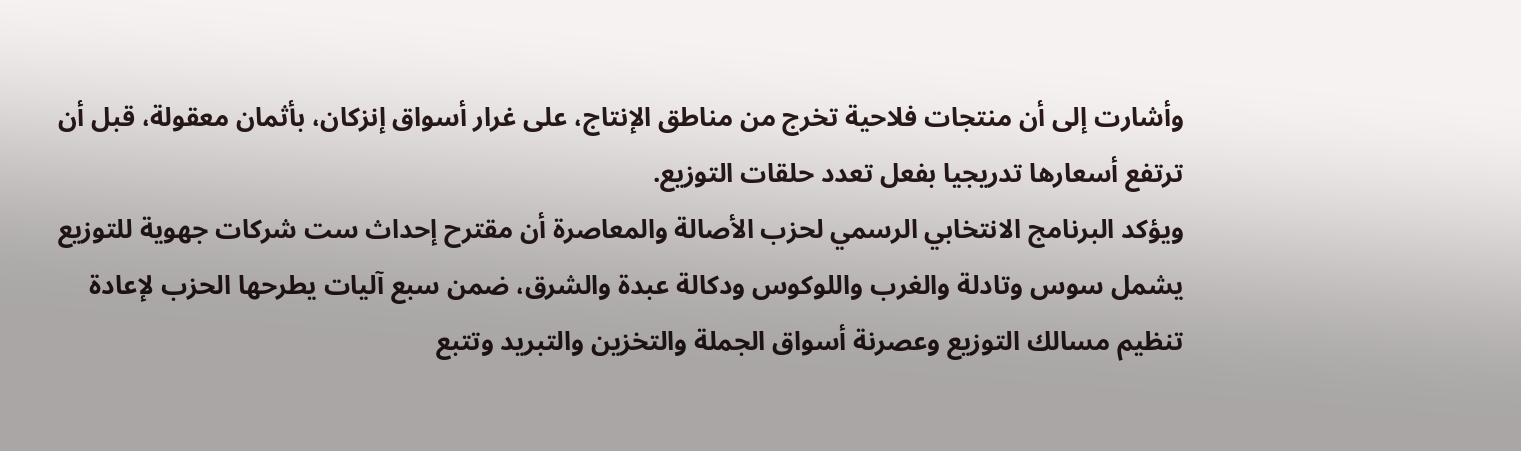وأشارت إلى أن منتجات فلاحية تخرج من مناطق الإنتاج، على غرار أسواق إنزكان، بأثمان معقولة، قبل أن ترتفع أسعارها تدريجيا بفعل تعدد حلقات التوزيع.
ويؤكد البرنامج الانتخابي الرسمي لحزب الأصالة والمعاصرة أن مقترح إحداث ست شركات جهوية للتوزيع يشمل سوس وتادلة والغرب واللوكوس ودكالة عبدة والشرق، ضمن سبع آليات يطرحها الحزب لإعادة تنظيم مسالك التوزيع وعصرنة أسواق الجملة والتخزين والتبريد وتتبع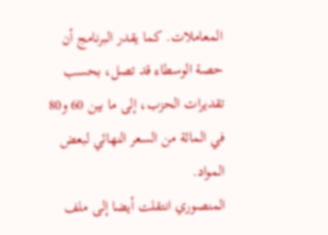المعاملات. كما يقدر البرنامج أن حصة الوسطاء قد تصل، بحسب تقديرات الحزب، إلى ما بين 60 و80 في المائة من السعر النهائي لبعض المواد.
المنصوري انتقلت أيضا إلى ملف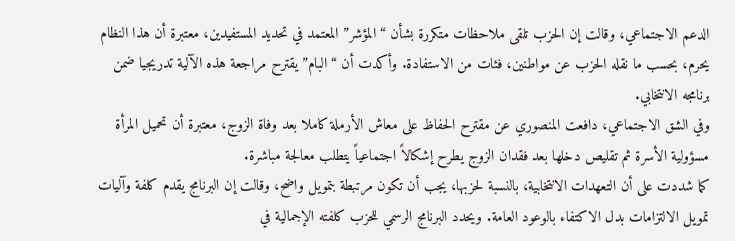الدعم الاجتماعي، وقالت إن الحزب تلقى ملاحظات متكررة بشأن “المؤشر” المعتمد في تحديد المستفيدين، معتبرة أن هذا النظام يحرم، بحسب ما نقله الحزب عن مواطنين، فئات من الاستفادة. وأكدت أن “البام” يقترح مراجعة هذه الآلية تدريجيا ضمن برنامجه الانتخابي.
وفي الشق الاجتماعي، دافعت المنصوري عن مقترح الحفاظ على معاش الأرملة كاملا بعد وفاة الزوج، معتبرة أن تحميل المرأة مسؤولية الأسرة ثم تقليص دخلها بعد فقدان الزوج يطرح إشكالاً اجتماعياً يتطلب معالجة مباشرة.
كما شددت على أن التعهدات الانتخابية، بالنسبة لحزبها، يجب أن تكون مرتبطة بتمويل واضح، وقالت إن البرنامج يقدم كلفة وآليات تمويل الالتزامات بدل الاكتفاء بالوعود العامة. ويحدد البرنامج الرسمي للحزب كلفته الإجمالية في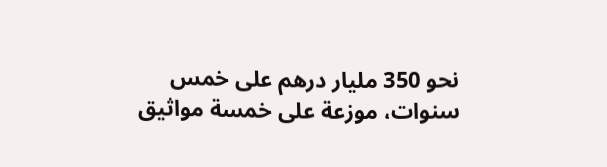نحو 350 مليار درهم على خمس سنوات، موزعة على خمسة مواثيق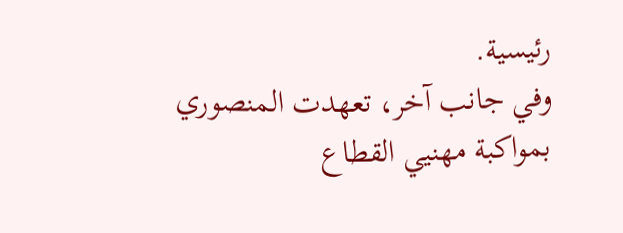رئيسية.
وفي جانب آخر، تعهدت المنصوري بمواكبة مهنيي القطاع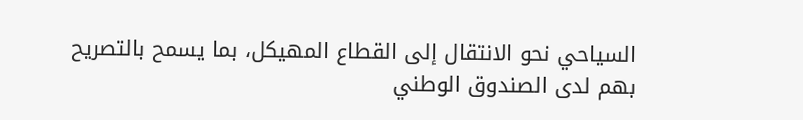السياحي نحو الانتقال إلى القطاع المهيكل، بما يسمح بالتصريح بهم لدى الصندوق الوطني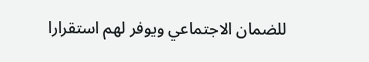للضمان الاجتماعي ويوفر لهم استقرارا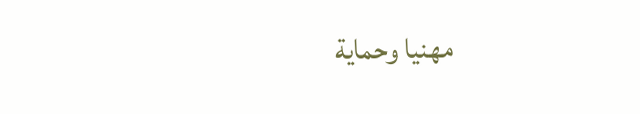مهنيا وحماية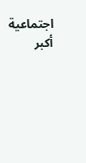اجتماعية أكبر